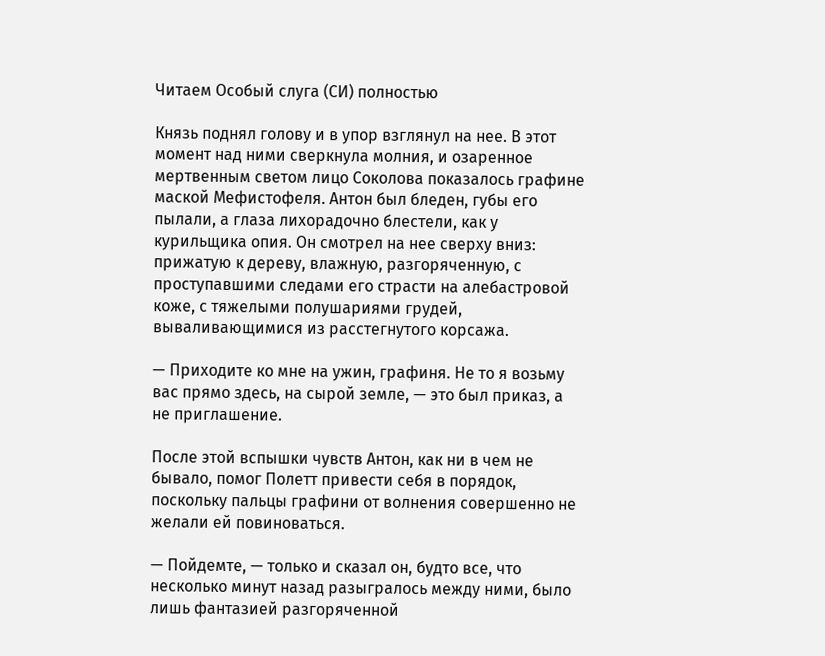Читаем Особый слуга (СИ) полностью

Князь поднял голову и в упор взглянул на нее. В этот момент над ними сверкнула молния, и озаренное мертвенным светом лицо Соколова показалось графине маской Мефистофеля. Антон был бледен, губы его пылали, а глаза лихорадочно блестели, как у курильщика опия. Он смотрел на нее сверху вниз: прижатую к дереву, влажную, разгоряченную, с проступавшими следами его страсти на алебастровой коже, с тяжелыми полушариями грудей, вываливающимися из расстегнутого корсажа.

— Приходите ко мне на ужин, графиня. Не то я возьму вас прямо здесь, на сырой земле, — это был приказ, а не приглашение.

После этой вспышки чувств Антон, как ни в чем не бывало, помог Полетт привести себя в порядок, поскольку пальцы графини от волнения совершенно не желали ей повиноваться.

— Пойдемте, — только и сказал он, будто все, что несколько минут назад разыгралось между ними, было лишь фантазией разгоряченной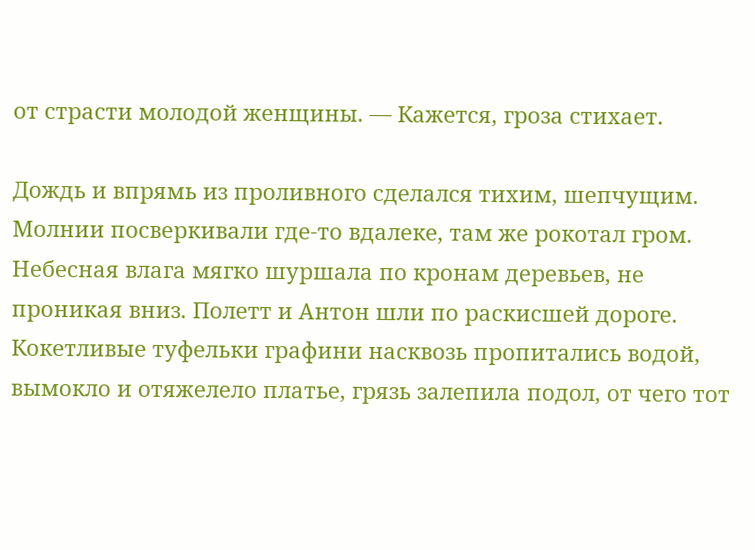от страсти молодой женщины. — Кажется, гроза стихает.

Дождь и впрямь из проливного сделался тихим, шепчущим. Молнии посверкивали где-то вдалеке, там же рокотал гром. Небесная влага мягко шуршала по кронам деревьев, не проникая вниз. Полетт и Антон шли по раскисшей дороге. Кокетливые туфельки графини насквозь пропитались водой, вымокло и отяжелело платье, грязь залепила подол, от чего тот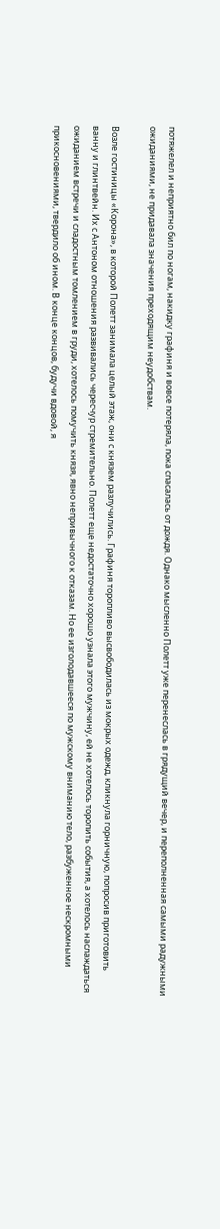потяжелел и неприятно бил по ногам, накидку графиня и вовсе потеряла, пока спасалась от дождя. Однако мысленно Полетт уже перенеслась в грядущий вечер, и переполненная самыми радужными ожиданиями, не придавала значения преходящим неудобствам.

Возле гостиницы «Корона», в которой Полетт занимала целый этаж, они с князем разлучились. Графиня торопливо высвободилась из мокрых одежд, кликнула горничную, попросив приготовить ванну и глинтвейн. Их с Антоном отношения развивались чересчур стремительно. Полетт еще недостаточно хорошо узнала этого мужчину, ей не хотелось торопить события, а хотелось наслаждаться ожиданием встречи и сладостным томлением в груди, хотелось помучить князя, явно непривычного к отказам. Но ее изголодавшееся по мужскому вниманию тело, разбуженное нескромными прикосновениями, твердило об ином. В конце концов, будучи вдовой, я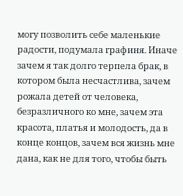могу позволить себе маленькие радости, подумала графиня. Иначе зачем я так долго терпела брак, в котором была несчастлива, зачем рожала детей от человека, безразличного ко мне, зачем эта красота, платья и молодость, да в конце концов, зачем вся жизнь мне дана, как не для того, чтобы быть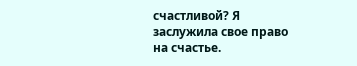счастливой? Я заслужила свое право на счастье.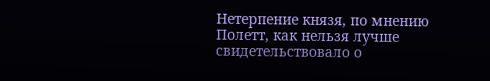Нетерпение князя, по мнению Полетт, как нельзя лучше свидетельствовало о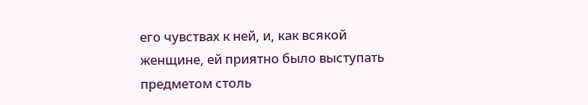его чувствах к ней, и, как всякой женщине, ей приятно было выступать предметом столь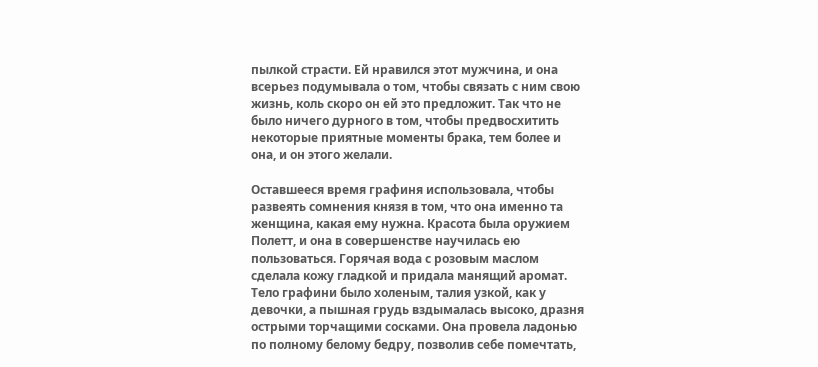пылкой страсти. Ей нравился этот мужчина, и она всерьез подумывала о том, чтобы связать с ним свою жизнь, коль скоро он ей это предложит. Так что не было ничего дурного в том, чтобы предвосхитить некоторые приятные моменты брака, тем более и она, и он этого желали.

Оставшееся время графиня использовала, чтобы развеять сомнения князя в том, что она именно та женщина, какая ему нужна. Красота была оружием Полетт, и она в совершенстве научилась ею пользоваться. Горячая вода с розовым маслом сделала кожу гладкой и придала манящий аромат. Тело графини было холеным, талия узкой, как у девочки, а пышная грудь вздымалась высоко, дразня острыми торчащими сосками. Она провела ладонью по полному белому бедру, позволив себе помечтать,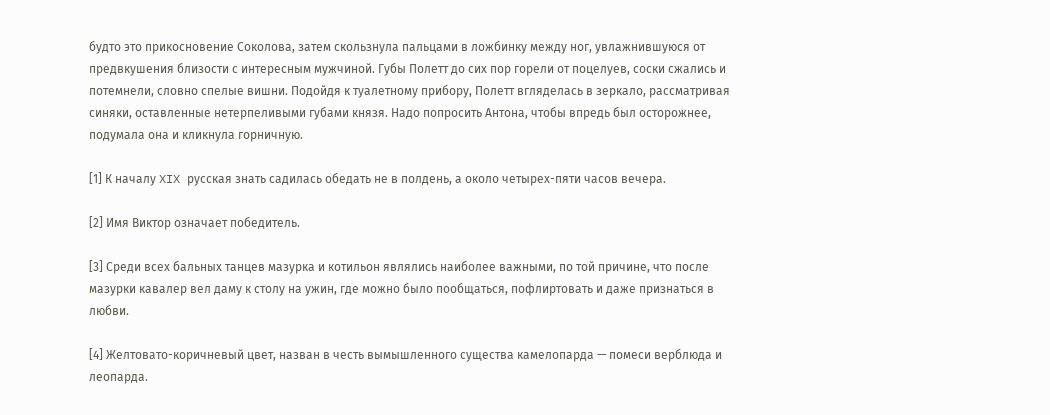будто это прикосновение Соколова, затем скользнула пальцами в ложбинку между ног, увлажнившуюся от предвкушения близости с интересным мужчиной. Губы Полетт до сих пор горели от поцелуев, соски сжались и потемнели, словно спелые вишни. Подойдя к туалетному прибору, Полетт вгляделась в зеркало, рассматривая синяки, оставленные нетерпеливыми губами князя. Надо попросить Антона, чтобы впредь был осторожнее, подумала она и кликнула горничную.

[1] К началу XIX русская знать садилась обедать не в полдень, а около четырех-пяти часов вечера.

[2] Имя Виктор означает победитель.

[3] Среди всех бальных танцев мазурка и котильон являлись наиболее важными, по той причине, что после мазурки кавалер вел даму к столу на ужин, где можно было пообщаться, пофлиртовать и даже признаться в любви.

[4] Желтовато-коричневый цвет, назван в честь вымышленного существа камелопарда — помеси верблюда и леопарда.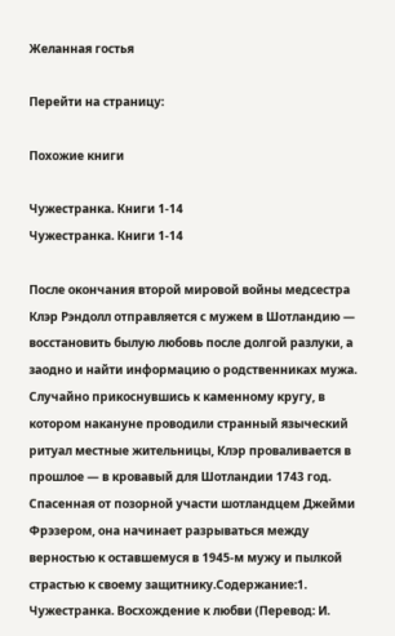Желанная гостья

Перейти на страницу:

Похожие книги

Чужестранка. Книги 1-14
Чужестранка. Книги 1-14

После окончания второй мировой войны медсестра Клэр Рэндолл отправляется с мужем в Шотландию — восстановить былую любовь после долгой разлуки, а заодно и найти информацию о родственниках мужа. Случайно прикоснувшись к каменному кругу, в котором накануне проводили странный языческий ритуал местные жительницы, Клэр проваливается в прошлое — в кровавый для Шотландии 1743 год. Спасенная от позорной участи шотландцем Джейми Фрэзером, она начинает разрываться между верностью к оставшемуся в 1945-м мужу и пылкой страстью к своему защитнику.Содержание:1. Чужестранка. Восхождение к любви (Перевод: И.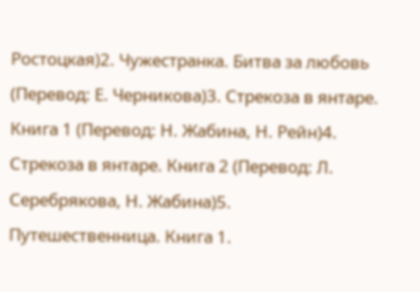Ростоцкая)2. Чужестранка. Битва за любовь (Перевод: Е. Черникова)3. Стрекоза в янтаре. Книга 1 (Перевод: Н. Жабина, Н. Рейн)4. Стрекоза в янтаре. Книга 2 (Перевод: Л. Серебрякова, Н. Жабина)5. Путешественница. Книга 1.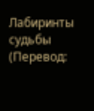Лабиринты судьбы (Перевод: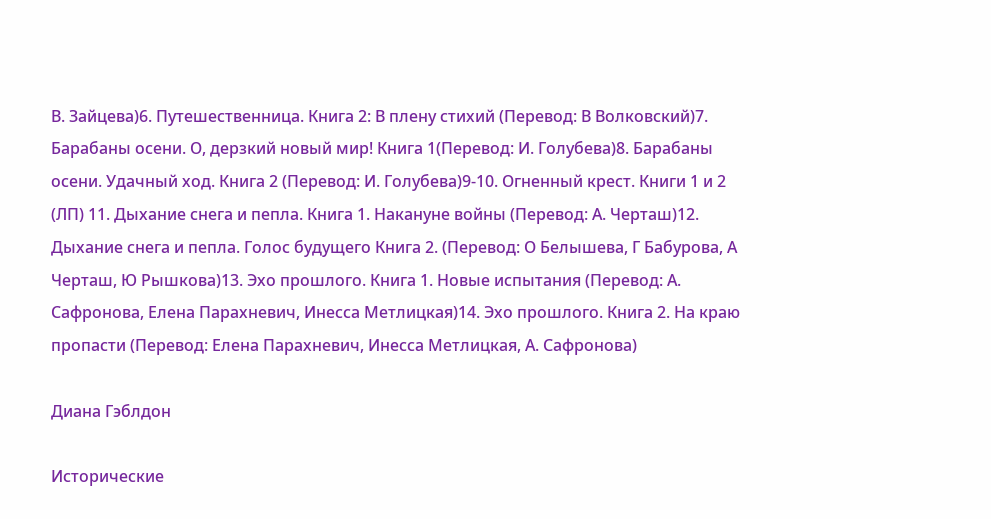В. Зайцева)6. Путешественница. Книга 2: В плену стихий (Перевод: В Волковский)7. Барабаны осени. О, дерзкий новый мир! Книга 1(Перевод: И. Голубева)8. Барабаны осени. Удачный ход. Книга 2 (Перевод: И. Голубева)9-10. Огненный крест. Книги 1 и 2 (ЛП) 11. Дыхание снега и пепла. Книга 1. Накануне войны (Перевод: А. Черташ)12. Дыхание снега и пепла. Голос будущего Книга 2. (Перевод: О Белышева, Г Бабурова, А Черташ, Ю Рышкова)13. Эхо прошлого. Книга 1. Новые испытания (Перевод: А. Сафронова, Елена Парахневич, Инесса Метлицкая)14. Эхо прошлого. Книга 2. На краю пропасти (Перевод: Елена Парахневич, Инесса Метлицкая, А. Сафронова)

Диана Гэблдон

Исторические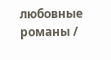любовные романы /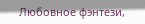Любовное фэнтези,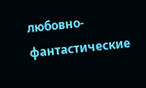любовно-фантастические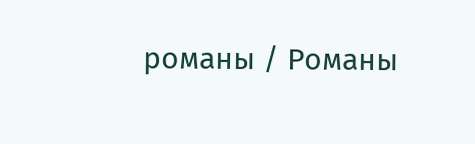романы / Романы